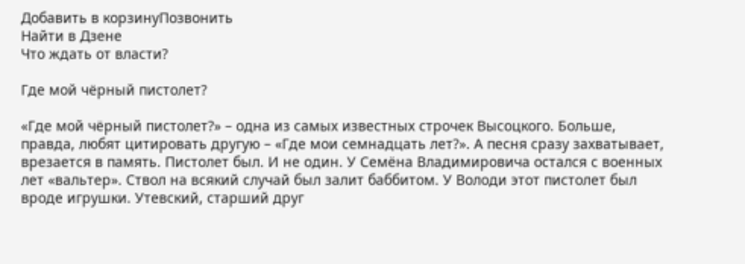Добавить в корзинуПозвонить
Найти в Дзене
Что ждать от власти?

Где мой чёрный пистолет?

«Где мой чёрный пистолет?» – одна из самых известных строчек Высоцкого. Больше, правда, любят цитировать другую – «Где мои семнадцать лет?». А песня сразу захватывает, врезается в память. Пистолет был. И не один. У Семёна Владимировича остался с военных лет «вальтер». Ствол на всякий случай был залит баббитом. У Володи этот пистолет был вроде игрушки. Утевский, старший друг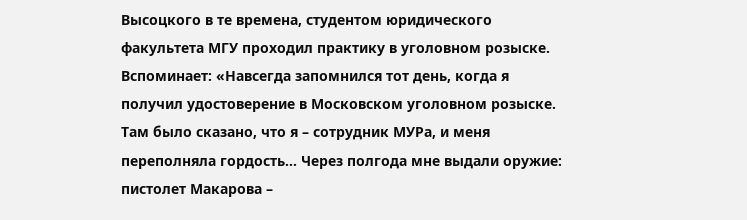Высоцкого в те времена, студентом юридического факультета МГУ проходил практику в уголовном розыске. Вспоминает: «Навсегда запомнился тот день, когда я получил удостоверение в Московском уголовном розыске. Там было сказано, что я – сотрудник МУРа, и меня переполняла гордость... Через полгода мне выдали оружие: пистолет Макарова –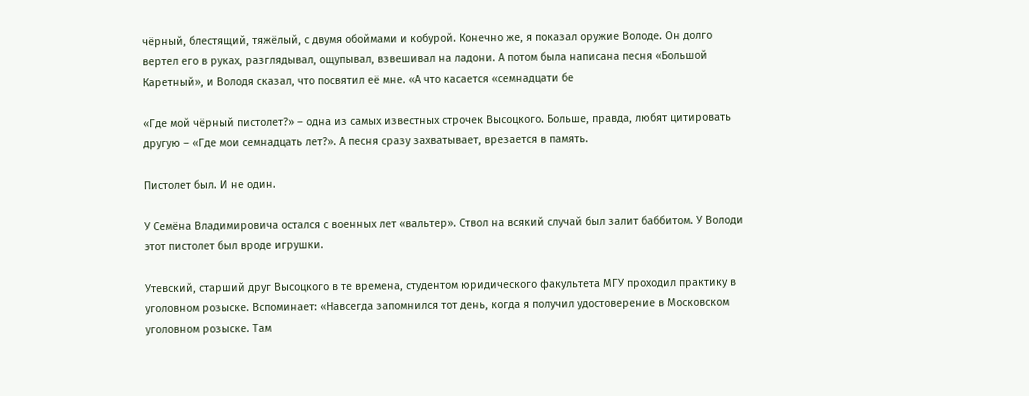чёрный, блестящий, тяжёлый, с двумя обоймами и кобурой. Конечно же, я показал оружие Володе. Он долго вертел его в руках, разглядывал, ощупывал, взвешивал на ладони. А потом была написана песня «Большой Каретный», и Володя сказал, что посвятил её мне. «А что касается «семнадцати бе

«Где мой чёрный пистолет?» – одна из самых известных строчек Высоцкого. Больше, правда, любят цитировать другую – «Где мои семнадцать лет?». А песня сразу захватывает, врезается в память.

Пистолет был. И не один.

У Семёна Владимировича остался с военных лет «вальтер». Ствол на всякий случай был залит баббитом. У Володи этот пистолет был вроде игрушки.

Утевский, старший друг Высоцкого в те времена, студентом юридического факультета МГУ проходил практику в уголовном розыске. Вспоминает: «Навсегда запомнился тот день, когда я получил удостоверение в Московском уголовном розыске. Там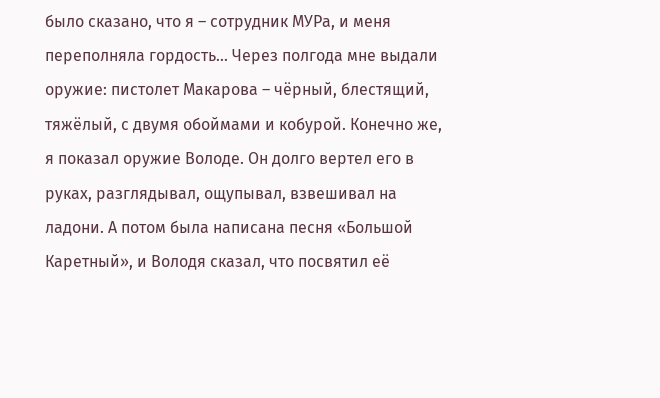было сказано, что я – сотрудник МУРа, и меня переполняла гордость... Через полгода мне выдали оружие: пистолет Макарова – чёрный, блестящий, тяжёлый, с двумя обоймами и кобурой. Конечно же, я показал оружие Володе. Он долго вертел его в руках, разглядывал, ощупывал, взвешивал на ладони. А потом была написана песня «Большой Каретный», и Володя сказал, что посвятил её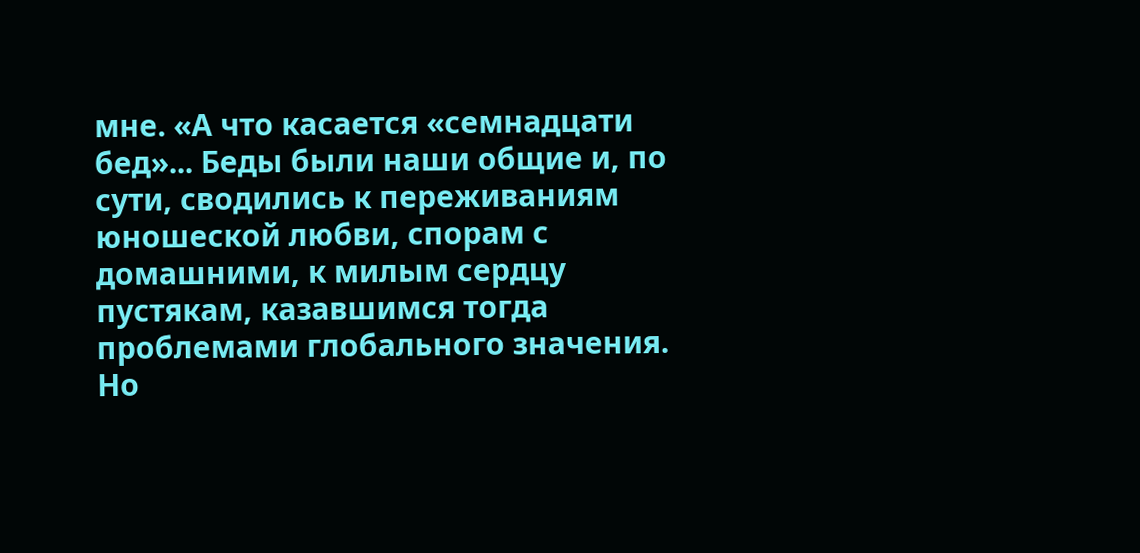мне. «А что касается «семнадцати бед»... Беды были наши общие и, по сути, сводились к переживаниям юношеской любви, спорам с домашними, к милым сердцу пустякам, казавшимся тогда проблемами глобального значения. Но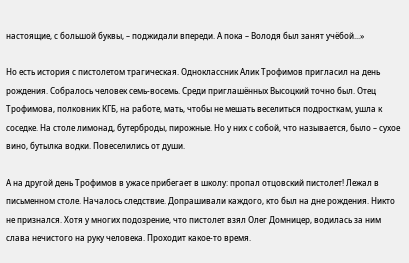настоящие, с большой буквы, – поджидали впереди. А пока – Володя был занят учёбой...»

Но есть история с пистолетом трагическая. Одноклассник Алик Трофимов пригласил на день рождения. Собралось человек семь-восемь. Среди приглашённых Высоцкий точно был. Отец Трофимова, полковник КГБ, на работе, мать, чтобы не мешать веселиться подросткам, ушла к соседке. На столе лимонад, бутерброды, пирожные. Но у них с собой, что называется, было – сухое вино, бутылка водки. Повеселились от души.

А на другой день Трофимов в ужасе прибегает в школу: пропал отцовский пистолет! Лежал в письменном столе. Началось следствие. Допрашивали каждого, кто был на дне рождения. Никто не признался. Хотя у многих подозрение, что пистолет взял Олег Домницер, водилась за ним слава нечистого на руку человека. Проходит какое-то время.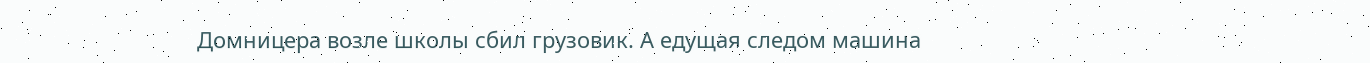Домницера возле школы сбил грузовик. А едущая следом машина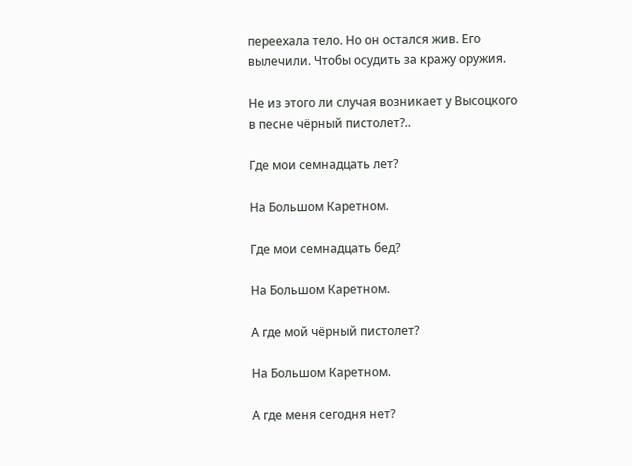переехала тело. Но он остался жив. Его вылечили. Чтобы осудить за кражу оружия.

Не из этого ли случая возникает у Высоцкого в песне чёрный пистолет?..

Где мои семнадцать лет?

На Большом Каретном.

Где мои семнадцать бед?

На Большом Каретном.

А где мой чёрный пистолет?

На Большом Каретном.

А где меня сегодня нет?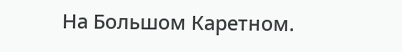На Большом Каретном.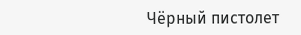Чёрный пистолет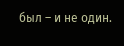был – и не один.